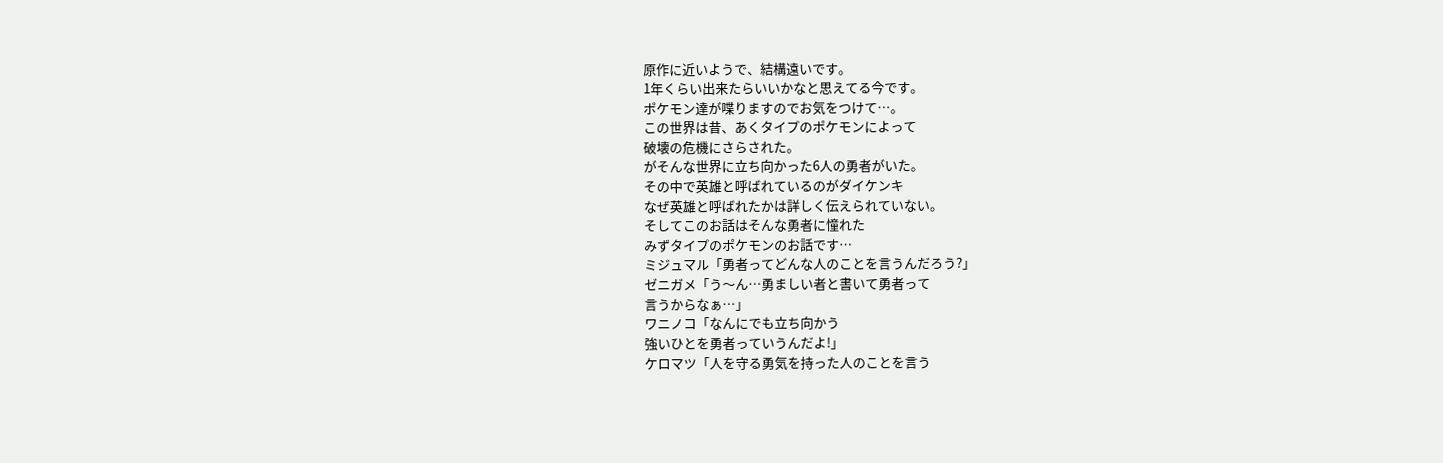原作に近いようで、結構遠いです。
1年くらい出来たらいいかなと思えてる今です。
ポケモン達が喋りますのでお気をつけて…。
この世界は昔、あくタイプのポケモンによって
破壊の危機にさらされた。
がそんな世界に立ち向かった6人の勇者がいた。
その中で英雄と呼ばれているのがダイケンキ
なぜ英雄と呼ばれたかは詳しく伝えられていない。
そしてこのお話はそんな勇者に憧れた
みずタイプのポケモンのお話です…
ミジュマル「勇者ってどんな人のことを言うんだろう?」
ゼニガメ「う〜ん…勇ましい者と書いて勇者って
言うからなぁ…」
ワニノコ「なんにでも立ち向かう
強いひとを勇者っていうんだよ!」
ケロマツ「人を守る勇気を持った人のことを言う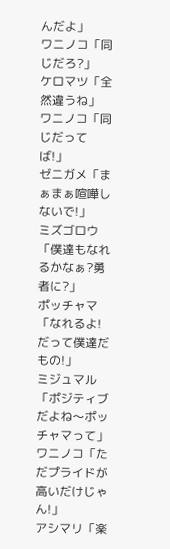んだよ」
ワニノコ「同じだろ?」
ケロマツ「全然違うね」
ワニノコ「同じだってば!」
ゼニガメ「まぁまぁ喧嘩しないで!」
ミズゴロウ「僕達もなれるかなぁ?勇者に?」
ポッチャマ「なれるよ!だって僕達だもの!」
ミジュマル「ポジティブだよね〜ポッチャマって」
ワニノコ「ただプライドが高いだけじゃん!」
アシマリ「楽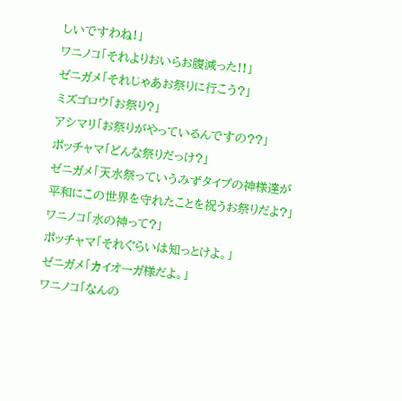しいですわね!」
ワニノコ「それよりおいらお腹減った!!」
ゼニガメ「それじゃあお祭りに行こう?」
ミズゴロウ「お祭り?」
アシマリ「お祭りがやっているんですの??」
ポッチャマ「どんな祭りだっけ?」
ゼニガメ「天水祭っていうみずタイプの神様達が
平和にこの世界を守れたことを祝うお祭りだよ?」
ワニノコ「水の神って?」
ポッチャマ「それぐらいは知っとけよ。」
ゼニガメ「カイオーガ様だよ。」
ワニノコ「なんの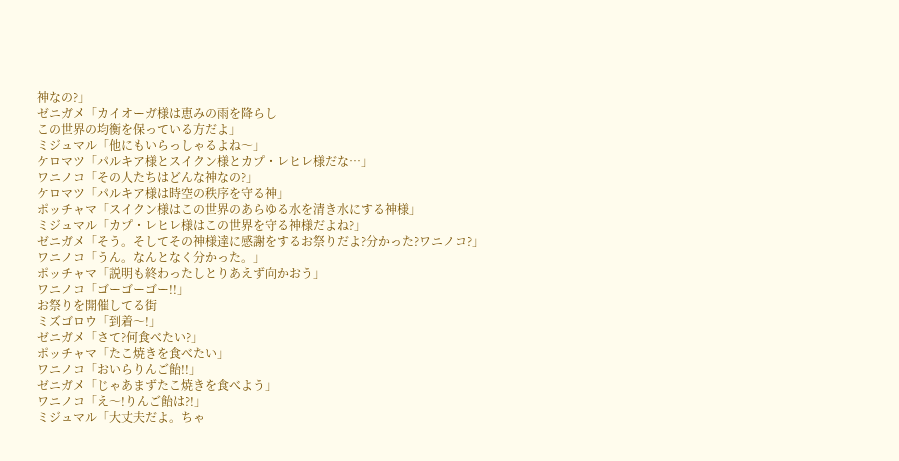神なの?」
ゼニガメ「カイオーガ様は恵みの雨を降らし
この世界の均衡を保っている方だよ」
ミジュマル「他にもいらっしゃるよね〜」
ケロマツ「パルキア様とスイクン様とカプ・レヒレ様だな…」
ワニノコ「その人たちはどんな神なの?」
ケロマツ「パルキア様は時空の秩序を守る神」
ポッチャマ「スイクン様はこの世界のあらゆる水を清き水にする神様」
ミジュマル「カプ・レヒレ様はこの世界を守る神様だよね?」
ゼニガメ「そう。そしてその神様達に感謝をするお祭りだよ?分かった?ワニノコ?」
ワニノコ「うん。なんとなく分かった。」
ポッチャマ「説明も終わったしとりあえず向かおう」
ワニノコ「ゴーゴーゴー!!」
お祭りを開催してる街
ミズゴロウ「到着〜!」
ゼニガメ「さて?何食べたい?」
ポッチャマ「たこ焼きを食べたい」
ワニノコ「おいらりんご飴!!」
ゼニガメ「じゃあまずたこ焼きを食べよう」
ワニノコ「え〜!りんご飴は?!」
ミジュマル「大丈夫だよ。ちゃ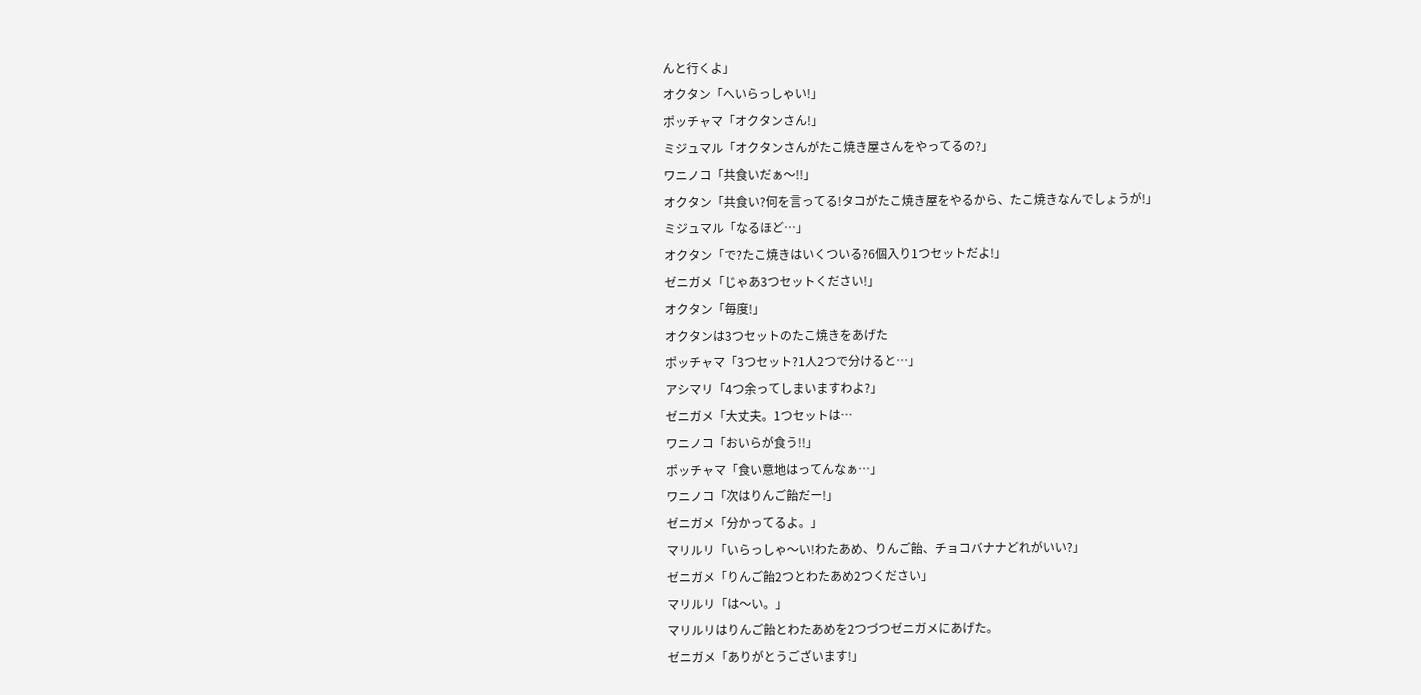んと行くよ」
オクタン「へいらっしゃい!」
ポッチャマ「オクタンさん!」
ミジュマル「オクタンさんがたこ焼き屋さんをやってるの?」
ワニノコ「共食いだぁ〜!!」
オクタン「共食い?何を言ってる!タコがたこ焼き屋をやるから、たこ焼きなんでしょうが!」
ミジュマル「なるほど…」
オクタン「で?たこ焼きはいくついる?6個入り1つセットだよ!」
ゼニガメ「じゃあ3つセットください!」
オクタン「毎度!」
オクタンは3つセットのたこ焼きをあげた
ポッチャマ「3つセット?1人2つで分けると…」
アシマリ「4つ余ってしまいますわよ?」
ゼニガメ「大丈夫。1つセットは…
ワニノコ「おいらが食う!!」
ポッチャマ「食い意地はってんなぁ…」
ワニノコ「次はりんご飴だー!」
ゼニガメ「分かってるよ。」
マリルリ「いらっしゃ〜い!わたあめ、りんご飴、チョコバナナどれがいい?」
ゼニガメ「りんご飴2つとわたあめ2つください」
マリルリ「は〜い。」
マリルリはりんご飴とわたあめを2つづつゼニガメにあげた。
ゼニガメ「ありがとうございます!」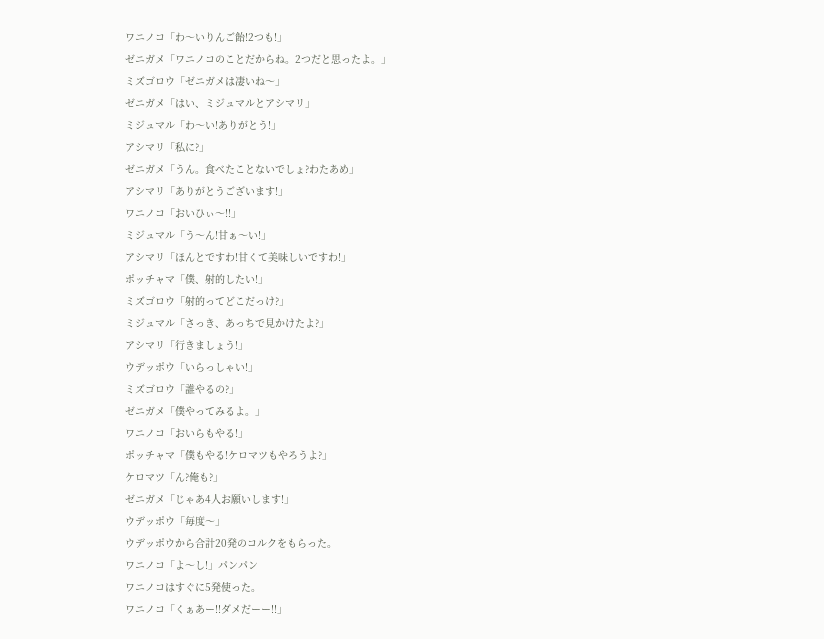ワニノコ「わ〜いりんご飴!2つも!」
ゼニガメ「ワニノコのことだからね。2つだと思ったよ。」
ミズゴロウ「ゼニガメは凄いね〜」
ゼニガメ「はい、ミジュマルとアシマリ」
ミジュマル「わ〜い!ありがとう!」
アシマリ「私に?」
ゼニガメ「うん。食べたことないでしょ?わたあめ」
アシマリ「ありがとうございます!」
ワニノコ「おいひぃ〜!!」
ミジュマル「う〜ん!甘ぁ〜い!」
アシマリ「ほんとですわ!甘くて美味しいですわ!」
ポッチャマ「僕、射的したい!」
ミズゴロウ「射的ってどこだっけ?」
ミジュマル「さっき、あっちで見かけたよ?」
アシマリ「行きましょう!」
ウデッポウ「いらっしゃい!」
ミズゴロウ「誰やるの?」
ゼニガメ「僕やってみるよ。」
ワニノコ「おいらもやる!」
ポッチャマ「僕もやる!ケロマツもやろうよ?」
ケロマツ「ん?俺も?」
ゼニガメ「じゃあ4人お願いします!」
ウデッポウ「毎度〜」
ウデッポウから合計20発のコルクをもらった。
ワニノコ「よ〜し!」パンパン
ワニノコはすぐに5発使った。
ワニノコ「くぁあー!!ダメだーー!!」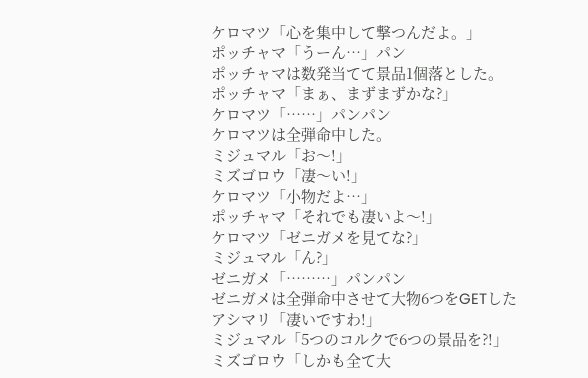ケロマツ「心を集中して撃つんだよ。」
ポッチャマ「うーん…」パン
ポッチャマは数発当てて景品1個落とした。
ポッチャマ「まぁ、まずまずかな?」
ケロマツ「……」パンパン
ケロマツは全弾命中した。
ミジュマル「お〜!」
ミズゴロウ「凄〜い!」
ケロマツ「小物だよ…」
ポッチャマ「それでも凄いよ〜!」
ケロマツ「ゼニガメを見てな?」
ミジュマル「ん?」
ゼニガメ「………」パンパン
ゼニガメは全弾命中させて大物6つをGETした
アシマリ「凄いですわ!」
ミジュマル「5つのコルクで6つの景品を?!」
ミズゴロウ「しかも全て大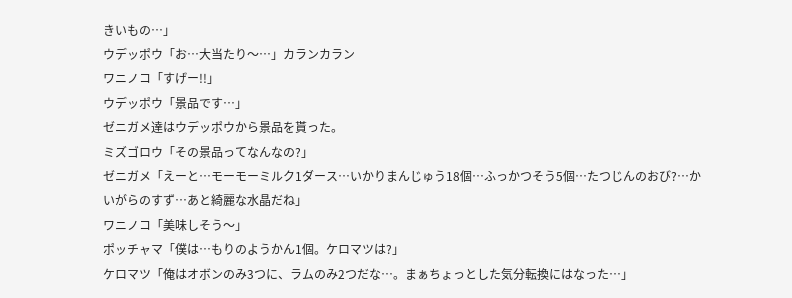きいもの…」
ウデッポウ「お…大当たり〜…」カランカラン
ワニノコ「すげー!!」
ウデッポウ「景品です…」
ゼニガメ達はウデッポウから景品を貰った。
ミズゴロウ「その景品ってなんなの?」
ゼニガメ「えーと…モーモーミルク1ダース…いかりまんじゅう18個…ふっかつそう5個…たつじんのおび?…かいがらのすず…あと綺麗な水晶だね」
ワニノコ「美味しそう〜」
ポッチャマ「僕は…もりのようかん1個。ケロマツは?」
ケロマツ「俺はオボンのみ3つに、ラムのみ2つだな…。まぁちょっとした気分転換にはなった…」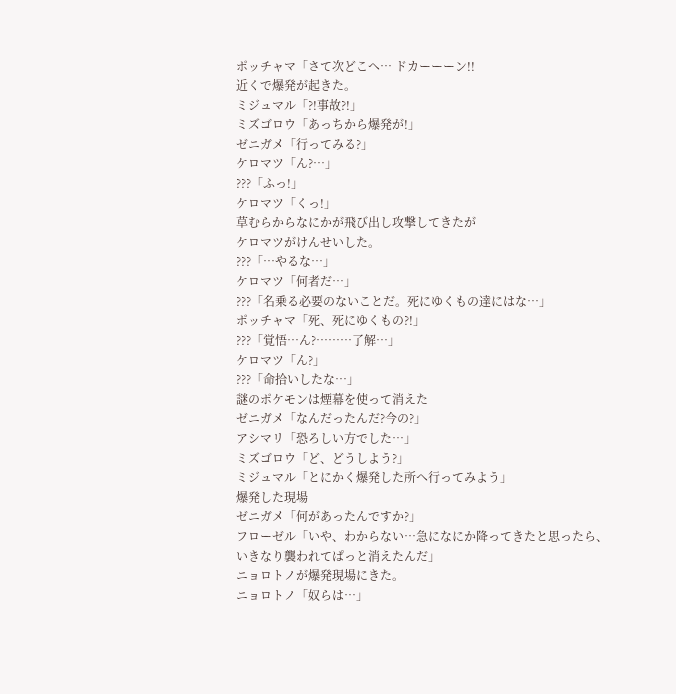ポッチャマ「さて次どこへ… ドカーーーン!!
近くで爆発が起きた。
ミジュマル「?!事故?!」
ミズゴロウ「あっちから爆発が!」
ゼニガメ「行ってみる?」
ケロマツ「ん?…」
???「ふっ!」
ケロマツ「くっ!」
草むらからなにかが飛び出し攻撃してきたが
ケロマツがけんせいした。
???「…やるな…」
ケロマツ「何者だ…」
???「名乗る必要のないことだ。死にゆくもの達にはな…」
ポッチャマ「死、死にゆくもの?!」
???「覚悟…ん?………了解…」
ケロマツ「ん?」
???「命拾いしたな…」
謎のポケモンは煙幕を使って消えた
ゼニガメ「なんだったんだ?今の?」
アシマリ「恐ろしい方でした…」
ミズゴロウ「ど、どうしよう?」
ミジュマル「とにかく爆発した所へ行ってみよう」
爆発した現場
ゼニガメ「何があったんですか?」
フローゼル「いや、わからない…急になにか降ってきたと思ったら、いきなり襲われてぱっと消えたんだ」
ニョロトノが爆発現場にきた。
ニョロトノ「奴らは…」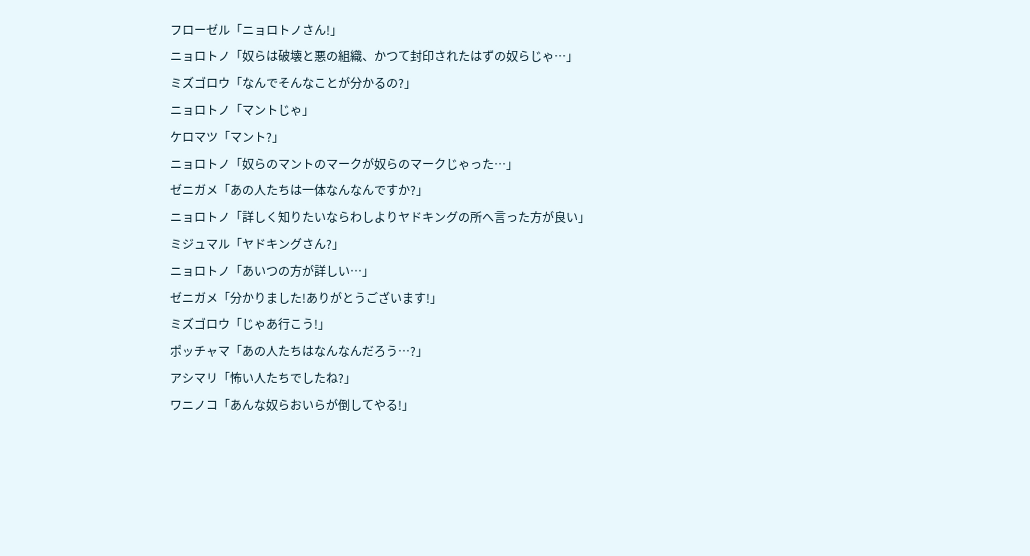フローゼル「ニョロトノさん!」
ニョロトノ「奴らは破壊と悪の組織、かつて封印されたはずの奴らじゃ…」
ミズゴロウ「なんでそんなことが分かるの?」
ニョロトノ「マントじゃ」
ケロマツ「マント?」
ニョロトノ「奴らのマントのマークが奴らのマークじゃった…」
ゼニガメ「あの人たちは一体なんなんですか?」
ニョロトノ「詳しく知りたいならわしよりヤドキングの所へ言った方が良い」
ミジュマル「ヤドキングさん?」
ニョロトノ「あいつの方が詳しい…」
ゼニガメ「分かりました!ありがとうございます!」
ミズゴロウ「じゃあ行こう!」
ポッチャマ「あの人たちはなんなんだろう…?」
アシマリ「怖い人たちでしたね?」
ワニノコ「あんな奴らおいらが倒してやる!」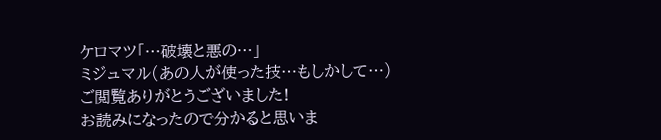ケロマツ「…破壊と悪の…」
ミジュマル(あの人が使った技…もしかして…)
ご閲覧ありがとうございました!
お読みになったので分かると思いま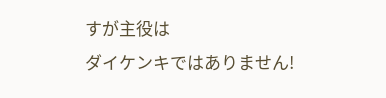すが主役は
ダイケンキではありません!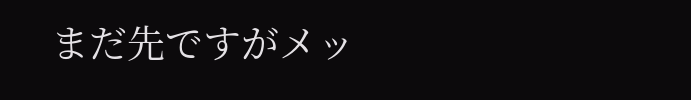まだ先ですがメッ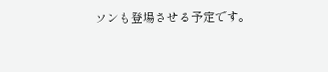ソンも登場させる予定です。